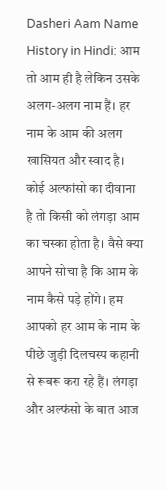Dasheri Aam Name History in Hindi: आम तो आम ही है लेकिन उसके अलग-अलग नाम हैं। हर नाम के आम की अलग खासियत और स्वाद है। कोई अल्फांसो का दीवाना है तो किसी को लंगड़ा आम का चस्का होता है। वैसे क्या आपने सोचा है कि आम के नाम कैसे पड़े होंगे। हम आपको हर आम के नाम के पीछे जुड़ी दिलचस्प कहानी से रूबरू करा रहे हैं। लंगड़ा और अल्फंसो के बात आज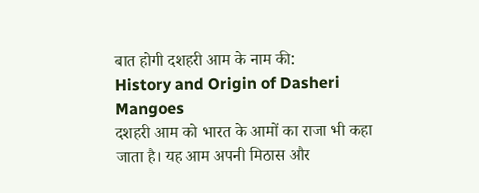बात होगी दशहरी आम के नाम की:
History and Origin of Dasheri Mangoes
दशहरी आम को भारत के आमों का राजा भी कहा जाता है। यह आम अपनी मिठास और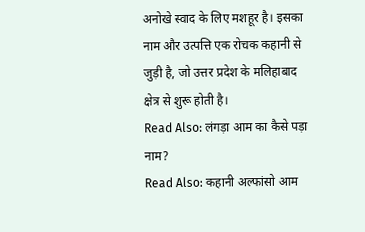अनोखे स्वाद के लिए मशहूर है। इसका नाम और उत्पत्ति एक रोचक कहानी से जुड़ी है, जो उत्तर प्रदेश के मलिहाबाद क्षेत्र से शुरू होती है।
Read Also: लंगड़ा आम का कैसे पड़ा नाम?
Read Also: कहानी अल्फांसो आम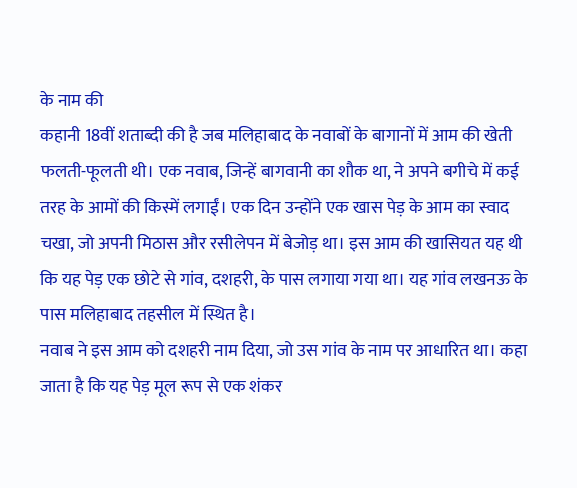के नाम की
कहानी 18वीं शताब्दी की है जब मलिहाबाद के नवाबों के बागानों में आम की खेती फलती-फूलती थी। एक नवाब, जिन्हें बागवानी का शौक था, ने अपने बगीचे में कई तरह के आमों की किस्में लगाईं। एक दिन उन्होंने एक खास पेड़ के आम का स्वाद चखा, जो अपनी मिठास और रसीलेपन में बेजोड़ था। इस आम की खासियत यह थी कि यह पेड़ एक छोटे से गांव, दशहरी, के पास लगाया गया था। यह गांव लखनऊ के पास मलिहाबाद तहसील में स्थित है।
नवाब ने इस आम को दशहरी नाम दिया, जो उस गांव के नाम पर आधारित था। कहा जाता है कि यह पेड़ मूल रूप से एक शंकर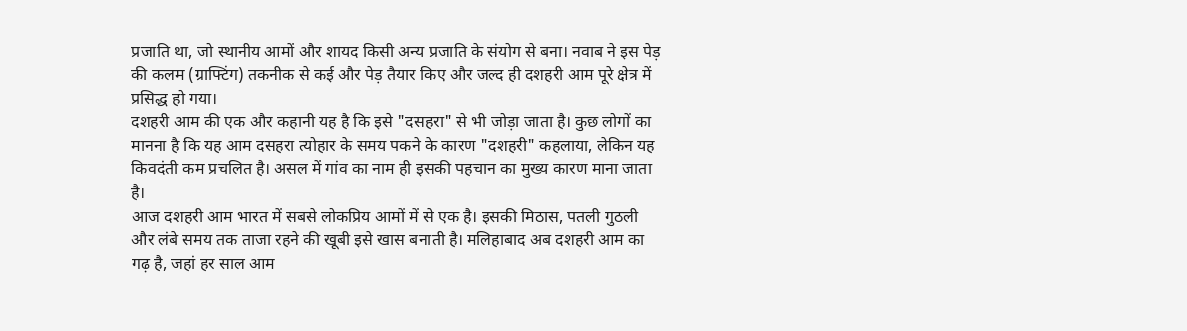प्रजाति था, जो स्थानीय आमों और शायद किसी अन्य प्रजाति के संयोग से बना। नवाब ने इस पेड़ की कलम (ग्राफ्टिंग) तकनीक से कई और पेड़ तैयार किए और जल्द ही दशहरी आम पूरे क्षेत्र में प्रसिद्ध हो गया।
दशहरी आम की एक और कहानी यह है कि इसे "दसहरा" से भी जोड़ा जाता है। कुछ लोगों का मानना है कि यह आम दसहरा त्योहार के समय पकने के कारण "दशहरी" कहलाया, लेकिन यह किवदंती कम प्रचलित है। असल में गांव का नाम ही इसकी पहचान का मुख्य कारण माना जाता है।
आज दशहरी आम भारत में सबसे लोकप्रिय आमों में से एक है। इसकी मिठास, पतली गुठली और लंबे समय तक ताजा रहने की खूबी इसे खास बनाती है। मलिहाबाद अब दशहरी आम का गढ़ है, जहां हर साल आम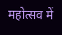महोत्सव में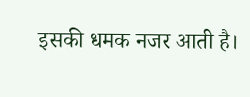इसकी धमक नजर आती है।